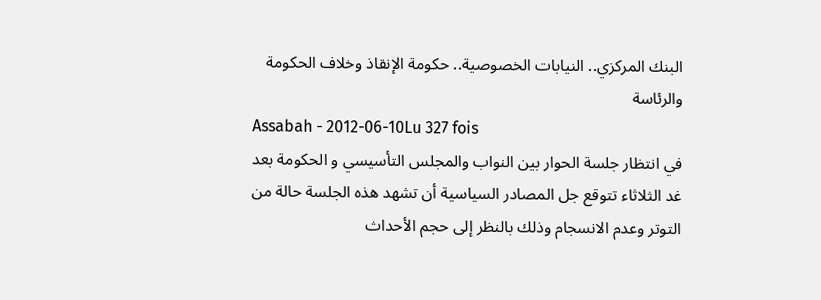البنك المركزي.. النيابات الخصوصية.. حكومة الإنقاذ وخلاف الحكومة والرئاسة
Assabah - 2012-06-10Lu 327 fois
في انتظار جلسة الحوار بين النواب والمجلس التأسيسي و الحكومة بعد غد الثلاثاء تتوقع جل المصادر السياسية أن تشهد هذه الجلسة حالة من التوتر وعدم الانسجام وذلك بالنظر إلى حجم الأحداث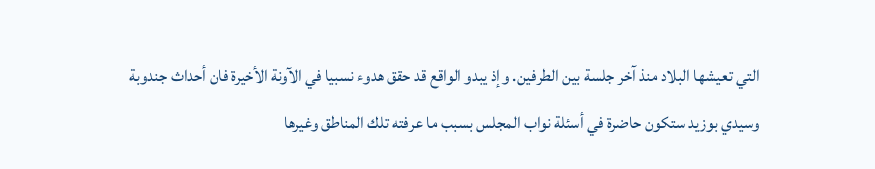التي تعيشها البلاد منذ آخر جلسة بين الطرفين. وإذ يبدو الواقع قد حقق هدوء نسبيا في الآونة الأخيرة فان أحداث جندوبة وسيدي بوزيد ستكون حاضرة في أسئلة نواب المجلس بسبب ما عرفته تلك المناطق وغيرها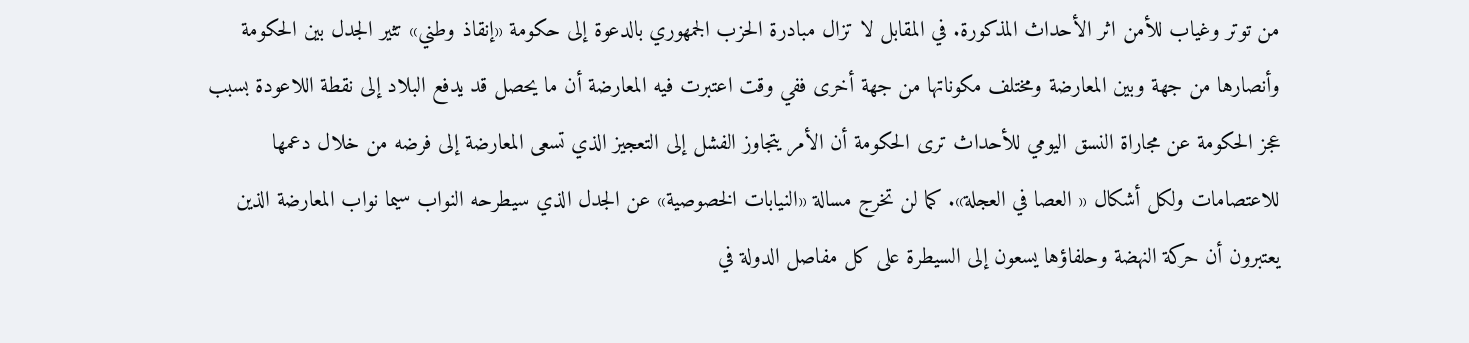من توتر وغياب للأمن اثر الأحداث المذكورة. في المقابل لا تزال مبادرة الحزب الجمهوري بالدعوة إلى حكومة «إنقاذ وطني» تثير الجدل بين الحكومة وأنصارها من جهة وبين المعارضة ومختلف مكوناتها من جهة أخرى ففي وقت اعتبرت فيه المعارضة أن ما يحصل قد يدفع البلاد إلى نقطة اللاعودة بسبب عجز الحكومة عن مجاراة النسق اليومي للأحداث ترى الحكومة أن الأمر يتجاوز الفشل إلى التعجيز الذي تسعى المعارضة إلى فرضه من خلال دعمها للاعتصامات ولكل أشكال « العصا في العجلة». كما لن تخرج مسالة «النيابات الخصوصية» عن الجدل الذي سيطرحه النواب سيما نواب المعارضة الذين يعتبرون أن حركة النهضة وحلفاؤها يسعون إلى السيطرة على كل مفاصل الدولة في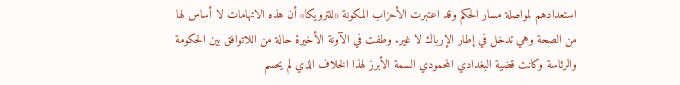استعدادهم لمواصلة مسار الحكم وقد اعتبرت الأحزاب المكونة «للترويكا» أن هذه الاتهامات لا أساس لها من الصحة وهي تدخل في إطار الإرباك لا غير. وطفت في الآونة الأخيرة حالة من اللاتوافق بين الحكومة والرئاسة وكانت قضية البغدادي المحمودي السمة الأبرز لهذا الخلاف الذي لم يحسم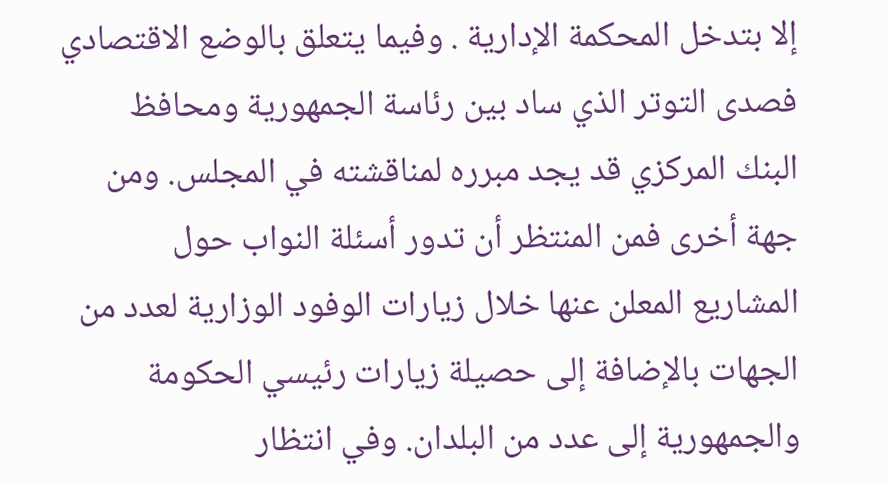إلا بتدخل المحكمة الإدارية . وفيما يتعلق بالوضع الاقتصادي فصدى التوتر الذي ساد بين رئاسة الجمهورية ومحافظ البنك المركزي قد يجد مبرره لمناقشته في المجلس. ومن جهة أخرى فمن المنتظر أن تدور أسئلة النواب حول المشاريع المعلن عنها خلال زيارات الوفود الوزارية لعدد من الجهات بالإضافة إلى حصيلة زيارات رئيسي الحكومة والجمهورية إلى عدد من البلدان. وفي انتظار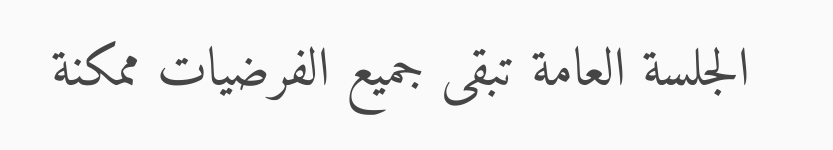الجلسة العامة تبقى جميع الفرضيات ممكنة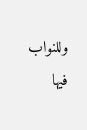وللنواب فيها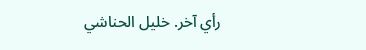رأي آخر. خليل الحناشي